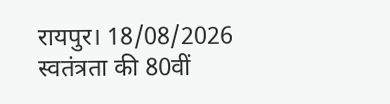रायपुर। 18/08/2026
स्वतंत्रता की 80वीं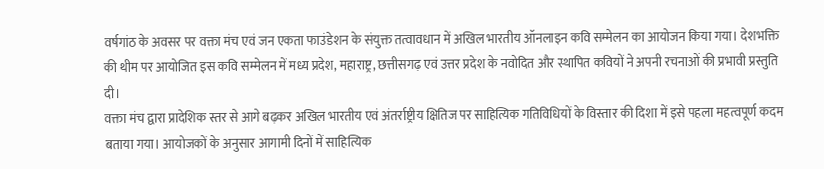वर्षगांठ के अवसर पर वक्ता मंच एवं जन एकता फाउंडेशन के संयुक्त तत्वावधान में अखिल भारतीय ऑनलाइन कवि सम्मेलन का आयोजन किया गया। देशभक्ति की थीम पर आयोजित इस कवि सम्मेलन में मध्य प्रदेश, महाराष्ट्र, छत्तीसगढ़ एवं उत्तर प्रदेश के नवोदित और स्थापित कवियों ने अपनी रचनाओं की प्रभावी प्रस्तुति दी।
वक्ता मंच द्वारा प्रादेशिक स्तर से आगे बढ़कर अखिल भारतीय एवं अंतर्राष्ट्रीय क्षितिज पर साहित्यिक गतिविधियों के विस्तार की दिशा में इसे पहला महत्वपूर्ण कदम बताया गया। आयोजकों के अनुसार आगामी दिनों में साहित्यिक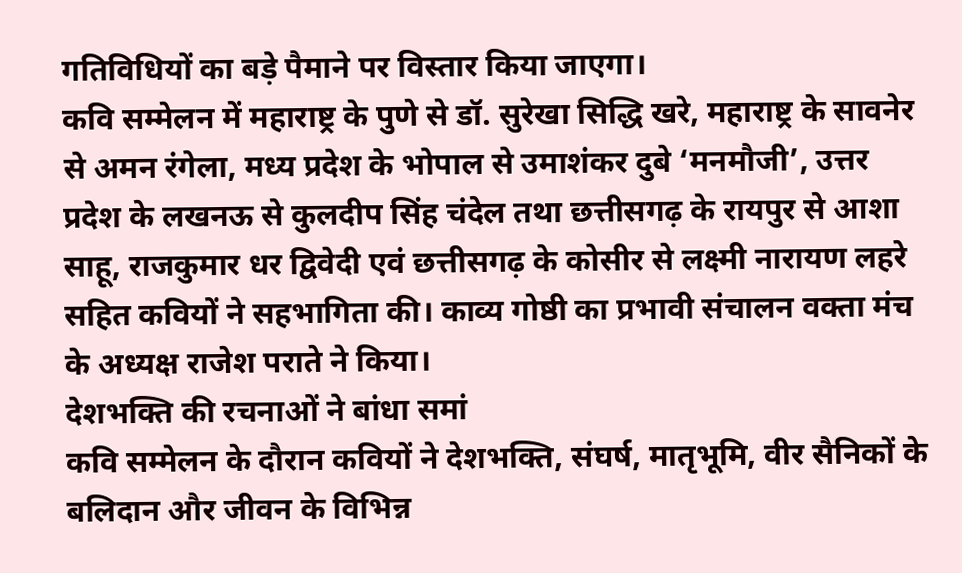गतिविधियों का बड़े पैमाने पर विस्तार किया जाएगा।
कवि सम्मेलन में महाराष्ट्र के पुणे से डॉ. सुरेखा सिद्धि खरे, महाराष्ट्र के सावनेर से अमन रंगेला, मध्य प्रदेश के भोपाल से उमाशंकर दुबे ‘मनमौजी’, उत्तर प्रदेश के लखनऊ से कुलदीप सिंह चंदेल तथा छत्तीसगढ़ के रायपुर से आशा साहू, राजकुमार धर द्विवेदी एवं छत्तीसगढ़ के कोसीर से लक्ष्मी नारायण लहरे सहित कवियों ने सहभागिता की। काव्य गोष्ठी का प्रभावी संचालन वक्ता मंच के अध्यक्ष राजेश पराते ने किया।
देशभक्ति की रचनाओं ने बांधा समां
कवि सम्मेलन के दौरान कवियों ने देशभक्ति, संघर्ष, मातृभूमि, वीर सैनिकों के बलिदान और जीवन के विभिन्न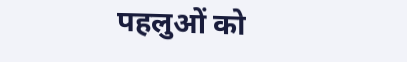पहलुओं को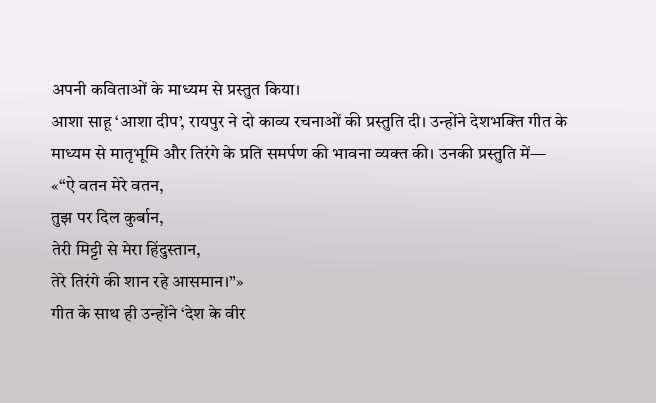अपनी कविताओं के माध्यम से प्रस्तुत किया।
आशा साहू ‘आशा दीप’, रायपुर ने दो काव्य रचनाओं की प्रस्तुति दी। उन्होंने देशभक्ति गीत के माध्यम से मातृभूमि और तिरंगे के प्रति समर्पण की भावना व्यक्त की। उनकी प्रस्तुति में—
«“ऐ वतन मेरे वतन,
तुझ पर दिल कुर्बान,
तेरी मिट्टी से मेरा हिंदुस्तान,
तेरे तिरंगे की शान रहे आसमान।”»
गीत के साथ ही उन्होंने ‘देश के वीर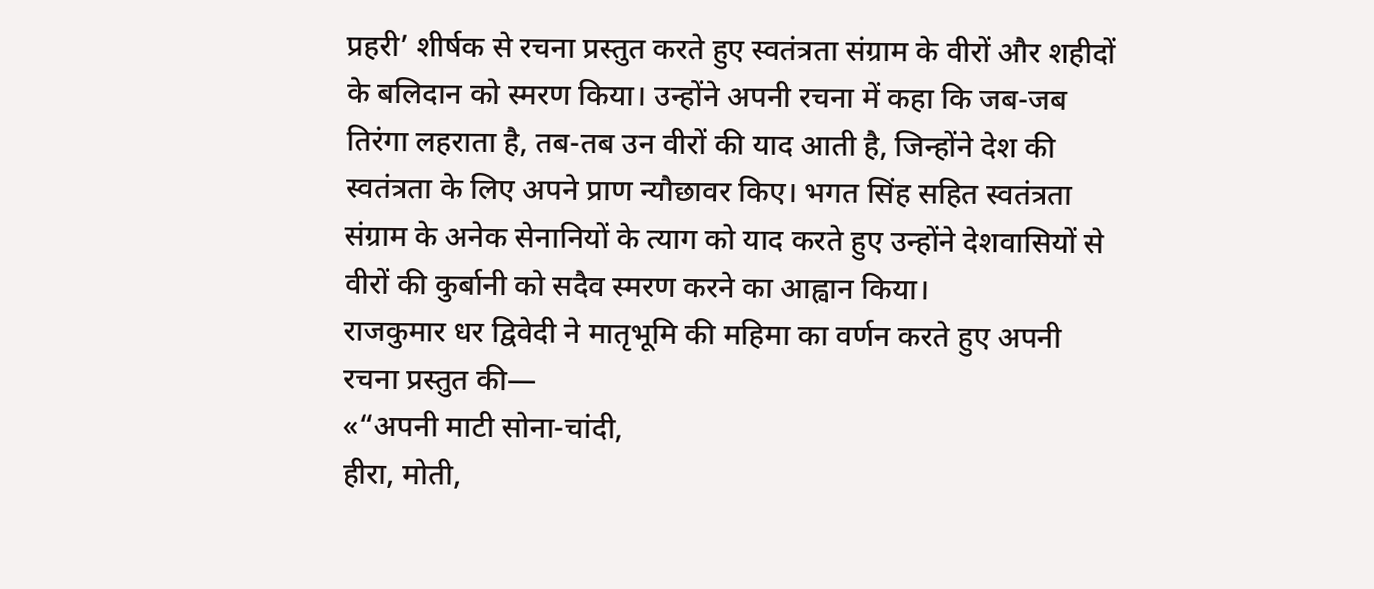प्रहरी’ शीर्षक से रचना प्रस्तुत करते हुए स्वतंत्रता संग्राम के वीरों और शहीदों के बलिदान को स्मरण किया। उन्होंने अपनी रचना में कहा कि जब-जब तिरंगा लहराता है, तब-तब उन वीरों की याद आती है, जिन्होंने देश की स्वतंत्रता के लिए अपने प्राण न्यौछावर किए। भगत सिंह सहित स्वतंत्रता संग्राम के अनेक सेनानियों के त्याग को याद करते हुए उन्होंने देशवासियों से वीरों की कुर्बानी को सदैव स्मरण करने का आह्वान किया।
राजकुमार धर द्विवेदी ने मातृभूमि की महिमा का वर्णन करते हुए अपनी रचना प्रस्तुत की—
«“अपनी माटी सोना-चांदी,
हीरा, मोती,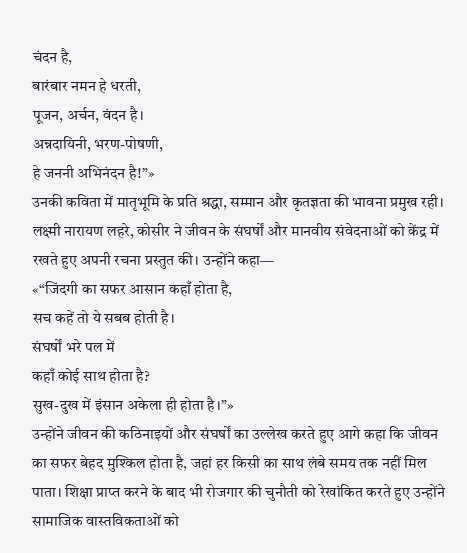चंदन है,
बारंबार नमन हे धरती,
पूजन, अर्चन, वंदन है।
अन्नदायिनी, भरण-पोषणी,
हे जननी अभिनंदन है!”»
उनकी कविता में मातृभूमि के प्रति श्रद्धा, सम्मान और कृतज्ञता की भावना प्रमुख रही।
लक्ष्मी नारायण लहरे, कोसीर ने जीवन के संघर्षों और मानवीय संवेदनाओं को केंद्र में रखते हुए अपनी रचना प्रस्तुत की। उन्होंने कहा—
«“जिंदगी का सफर आसान कहाँ होता है,
सच कहें तो ये सबब होती है।
संघर्षों भरे पल में
कहाँ कोई साथ होता है?
सुख-दुख में इंसान अकेला ही होता है।”»
उन्होंने जीवन की कठिनाइयों और संघर्षों का उल्लेख करते हुए आगे कहा कि जीवन का सफर बेहद मुश्किल होता है, जहां हर किसी का साथ लंबे समय तक नहीं मिल पाता। शिक्षा प्राप्त करने के बाद भी रोजगार की चुनौती को रेखांकित करते हुए उन्होंने सामाजिक वास्तविकताओं को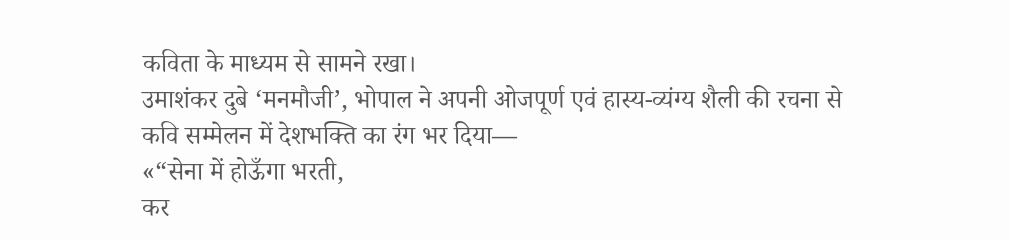कविता के माध्यम से सामने रखा।
उमाशंकर दुबे ‘मनमौजी’, भोपाल ने अपनी ओजपूर्ण एवं हास्य-व्यंग्य शैली की रचना से कवि सम्मेलन में देशभक्ति का रंग भर दिया—
«“सेना में होऊँगा भरती,
कर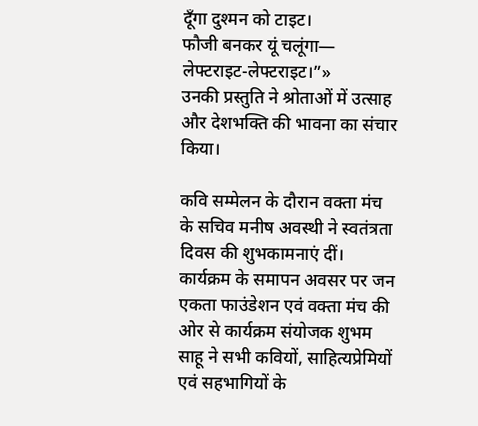दूँगा दुश्मन को टाइट।
फौजी बनकर यूं चलूंगा—
लेफ्टराइट-लेफ्टराइट।”»
उनकी प्रस्तुति ने श्रोताओं में उत्साह और देशभक्ति की भावना का संचार किया।

कवि सम्मेलन के दौरान वक्ता मंच के सचिव मनीष अवस्थी ने स्वतंत्रता दिवस की शुभकामनाएं दीं। कार्यक्रम के समापन अवसर पर जन एकता फाउंडेशन एवं वक्ता मंच की ओर से कार्यक्रम संयोजक शुभम साहू ने सभी कवियों, साहित्यप्रेमियों एवं सहभागियों के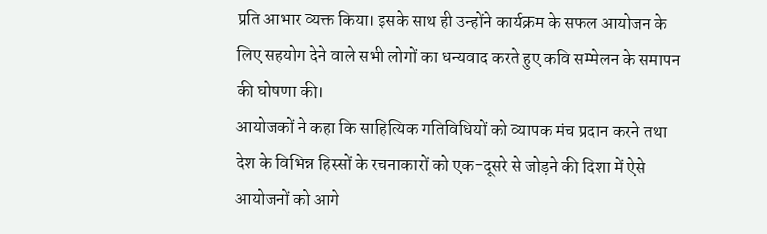प्रति आभार व्यक्त किया। इसके साथ ही उन्होंने कार्यक्रम के सफल आयोजन के लिए सहयोग देने वाले सभी लोगों का धन्यवाद करते हुए कवि सम्मेलन के समापन की घोषणा की।
आयोजकों ने कहा कि साहित्यिक गतिविधियों को व्यापक मंच प्रदान करने तथा देश के विभिन्न हिस्सों के रचनाकारों को एक-दूसरे से जोड़ने की दिशा में ऐसे आयोजनों को आगे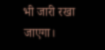भी जारी रखा जाएगा।